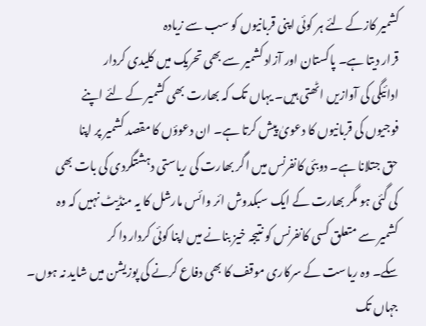کشمیر کازکے لئے ہر کوئی اپنی قربانیوں کو سب سے زیادہ
قرار دیتا ہے۔ پاکستان اور آزاد کشمیر سے بھی تحریک میں کلیدی کردار
ادائیگی کی آوازیں اٹھتی ہیں۔ یہاں تک کہ بھارت بھی کشمیر کے لئے اپنے
فوجیوں کی قربانیوں کا دعویٰ پیش کرتا ہے۔ ان دعوؤں کا مقصد کشمیر پر اپنا
حق جتلانا ہے۔ دوبئی کانفرنس میں اگر بھارت کی ریاستی دہشتگردی کی بات بھی
کی گئی ہو مگر بھارت کے ایک سبکدوش ائر وائس مارشل کا یہ منڈیٹ نہیں کہ وہ
کشمیر سے متعلق کسی کانفرنس کو نتیجہ خیز بنانے میں اپنا کوئی کردار دا کر
سکے۔ وہ ریاست کے سرکاری موقف کا بھی دفاع کرنے کی پوزیشن میں شاید نہ ہوں۔
جہاں تک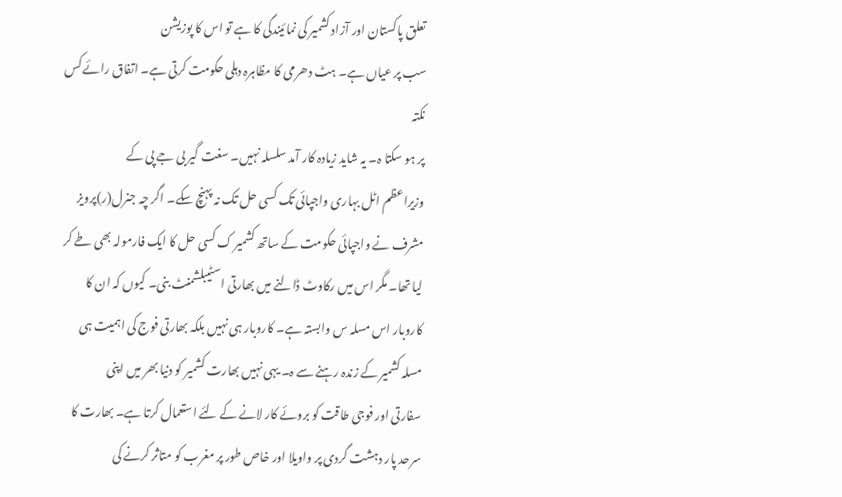تعلق پاکستان اور آزاد کشمیر کی نمائیندگی کا ہے تو اس کا پوزیشن
سب پر عیاں ہے۔ ہٹ دھرمی کا مظاہرہ دہلی حکومت کرتی ہے۔ اتفاق رائے کس نکتہ
پر ہو سکتا ہ۔ یہ شاید زیادہ کار آمد سلسلہ نہیں۔ سغت گیر بی جے پی کے
وزیراعظم اٹل بہاری واجپائی تک کسی حل تک نہ پہنچ سکے۔ اگر چہ جنرل(ر)پرویز
مشرف نے واجپائی حکومت کے ساتھ کشمیر ک کسی حل کا ایک فارمولہ بھی طے کر
لیا تھا۔ مگر اس میں رکاوٹ ڈالنے میں بھارتی اسٹیبلشمنٹ بنی۔ کیوں کہ ان کا
کاروبار اس مسلہ س وابستہ ہے۔ کاروبار ہی نہیں بلکہ بھارتی فوج کی اہمیت ہی
مسلہ کشمیر کے زندہ رہنے سے ہ۔ یہی نہیں بھارت کشمیر کو دنیا بھر میں اپنی
سفارتی اور فوجی طاقت کو بروئے کار لانے کے لئے استعمال کرتا ہے۔ بھارت کا
سرحد پار دہشت گردی پر واویلا اور خاص طور پر مغرب کو متاثر کرنے کی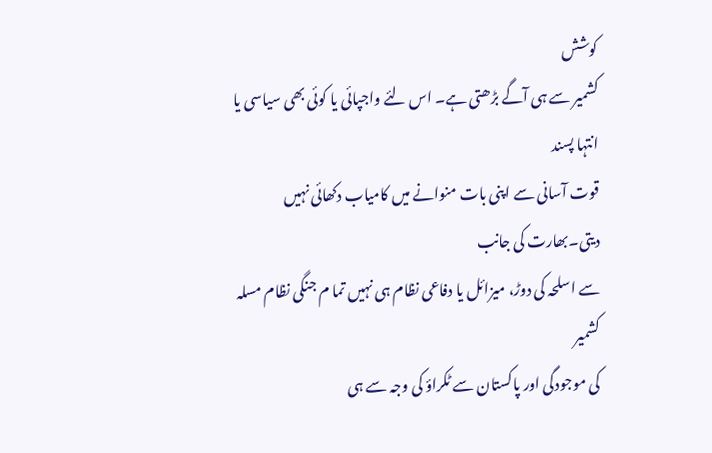کوشش
کشمیر سے ہی آگے بڑھتی ہے۔ اس لئے واجپائی یا کوئی بھی سیاسی یا انتہا پسند
قوت آسانی سے اپنی بات منوانے میں کامیاب دکھائی نہیں دیتی۔بھارت کی جانب
سے اسلحہ کی دوڑ، میزائل یا دفاعی نظام ہی نہیں تما م جنگی نظام مسلہ کشمیر
کی موجودگی اور پاکستان سے ٹکراؤ کی وجہ سے ہی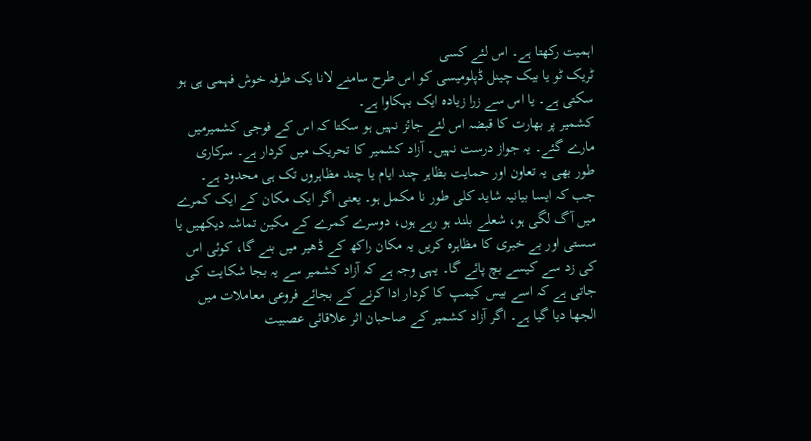اہمیت رکھتا ہے۔ اس لئے کسی
ٹریک ٹو یا بیک چینل ڈپلومیسی کو اس طرح سامنے لانا یک طرفہ خوش فہمی ہی ہو
سکتی ہے۔ یا اس سے زرا زیادہ ایک بہکاوا ہے۔
کشمیر پر بھارت کا قبضہ اس لئے جائز نہیں ہو سکتا کہ اس کے فوجی کشمیرمیں
مارے گئے۔ یہ جواز درست نہیں۔ آزاد کشمیر کا تحریک میں کردار ہے۔ سرکاری
طور بھی یہ تعاون اور حمایت بظاہر چند ایام یا چند مظاہروں تک ہی محدود ہے۔
جب کہ ایسا بیانیہ شاید کلی طور نا مکمل ہو۔ یعنی اگر ایک مکان کے ایک کمرے
میں آگ لگی ہو، شعلے بلند ہو رہے ہوں، دوسرے کمرے کے مکین تماشہ دیکھیں یا
سستی اور بے خبری کا مظاہرہ کریں یہ مکان راکھ کے ڈھیر میں بنے گا، کوئی اس
کی زد سے کیسے بچ پائے گا۔ یہی وجہ ہے کہ آزاد کشمیر سے یہ بجا شکایت کی
جاتی ہے کہ اسے بیس کیمپ کا کردار ادا کرنے کے بجائے فروعی معاملات میں
الجھا دیا گیا ہے۔ اگر آزاد کشمیر کے صاحبان اثر علاقائی عصبیت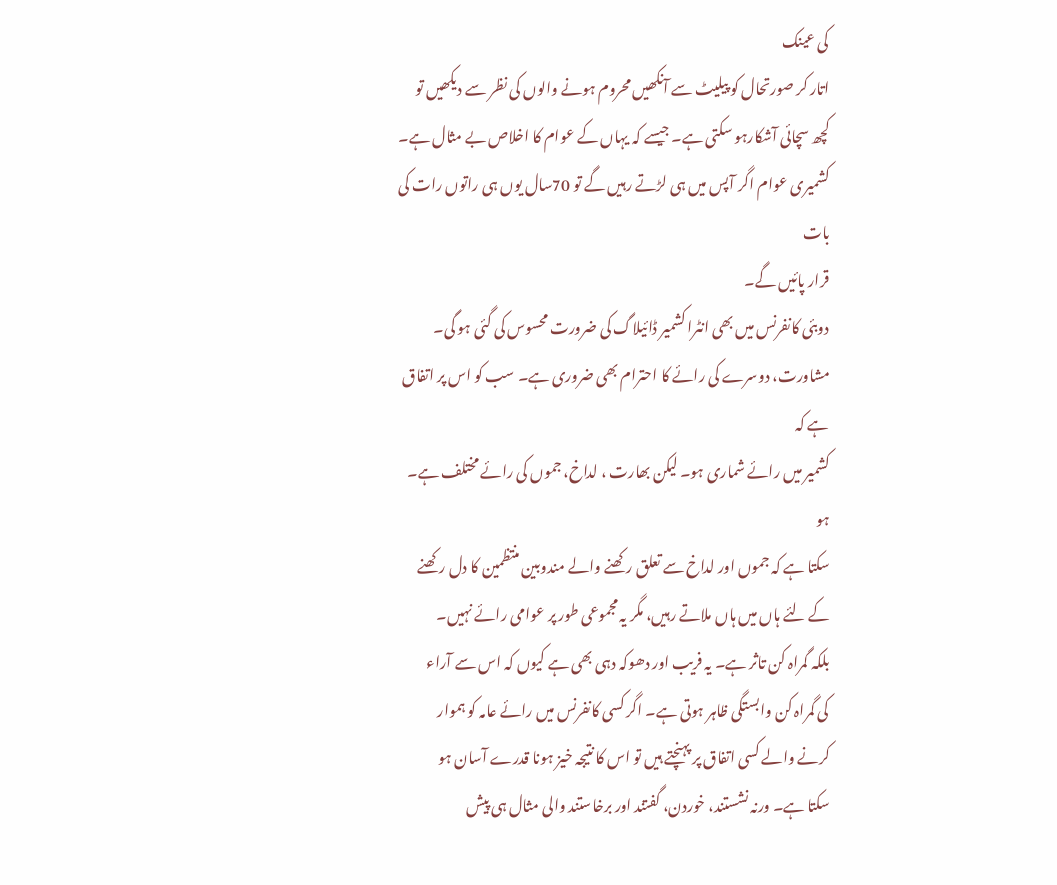کی عینک
اتار کر صورتحال کو پیلیٹ سے آنکھیں محروم ہونے والوں کی نظر سے دیکھیں تو
کچھ سچائی آشکارہو سکتی ہے۔ جیسے کہ یہاں کے عوام کا اخلاص بے مثال ہے۔
کشمیری عوام اگر آپس میں ہی لڑتے رہیں گے تو 70سال یوں ہی راتوں رات کی بات
قرار پائیں گے۔
دوبئی کانفرنس میں بھی انٹرا کشمیر ڈائیلاگ کی ضرورت محسوس کی گئی ہو گی۔
مشاورت، دوسرے کی رائے کا احترام بھی ضروری ہے۔ سب کو اس پر اتفاق ہے کہ
کشمیر میں رائے شماری ہو۔ لیکن بھارت ، لداخ، جموں کی رائے مختلف ہے۔ ہو
سکتا ہے کہ جموں اور لداخ سے تعلق رکھنے والے مندوبین منتظمین کا دل رکھنے
کے لئے ہاں میں ہاں ملاتے رہیں، مگر یہ مجموعی طور پر عوامی رائے نہیں۔
بلکہ گمراہ کن تاثر ہے۔ یہ فریب اور دھوکہ دہی بھی ہے کیوں کہ اس سے آراء
کی گمراہ کن وابستگی ظاہر ہوتی ہے۔ اگر کسی کانفرنس میں رائے عامہ کو ہموار
کرنے والے کسی اتفاق پر پہنچتے ہیں تو اس کا نتیجہ خیز ہونا قدرے آسان ہو
سکتا ہے۔ ورنہ نشستند، خوردن، گفتند اور برخاستند والی مثال ہی پیش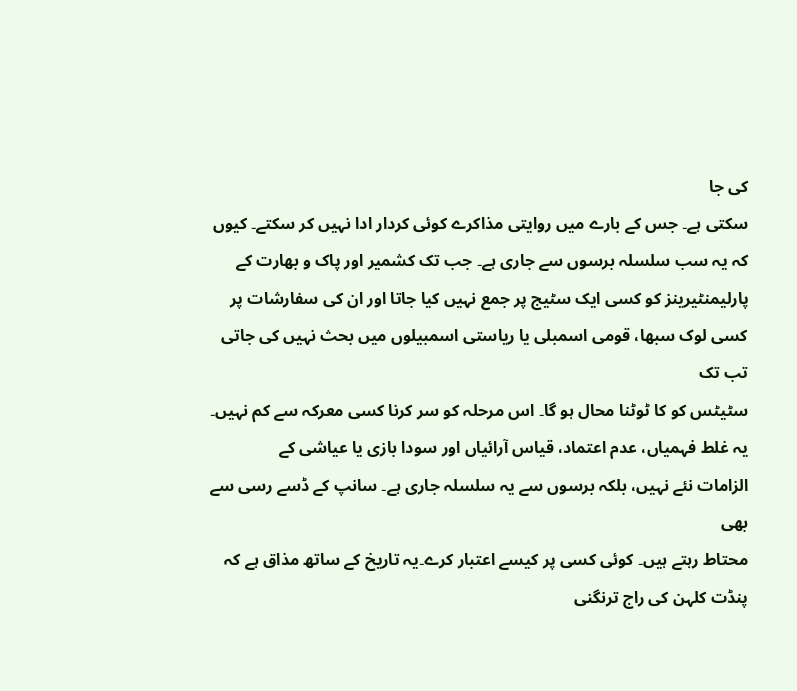کی جا
سکتی ہے۔ جس کے بارے میں روایتی مذاکرے کوئی کردار ادا نہیں کر سکتے۔ کیوں
کہ یہ سب سلسلہ برسوں سے جاری ہے۔ جب تک کشمیر اور پاک و بھارت کے
پارلیمنٹیرینز کو کسی ایک سٹیج پر جمع نہیں کیا جاتا اور ان کی سفارشات پر
کسی لوک سبھا، قومی اسمبلی یا ریاستی اسمبیلوں میں بحث نہیں کی جاتی تب تک
سٹیٹس کو کا ٹوٹنا محال ہو گا۔ اس مرحلہ کو سر کرنا کسی معرکہ سے کم نہیں۔
یہ غلط فہمیاں، عدم اعتماد، قیاس آرائیاں اور سودا بازی یا عیاشی کے
الزامات نئے نہیں، بلکہ برسوں سے یہ سلسلہ جاری ہے۔ سانپ کے ڈسے رسی سے بھی
محتاط رہتے ہیں۔ کوئی کسی پر کیسے اعتبار کرے۔یہ تاریخ کے ساتھ مذاق ہے کہ
پنڈت کلہن کی راج ترنگنی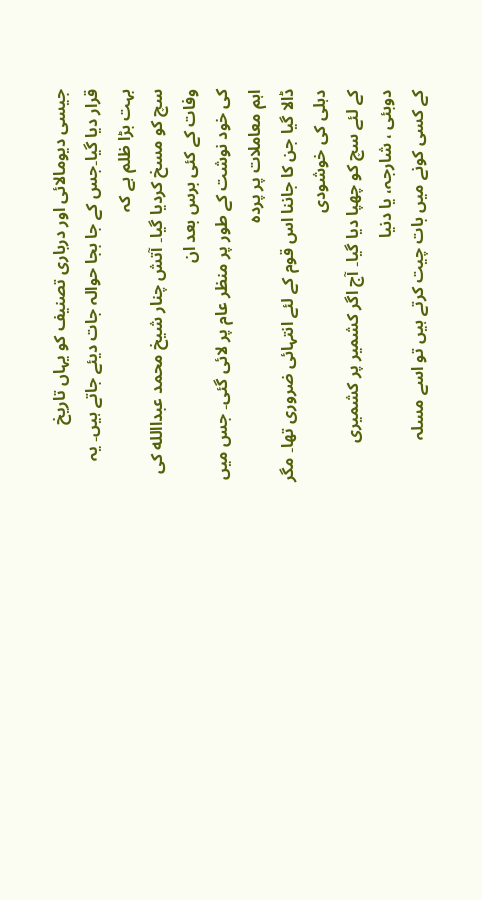جیسی دیومالائی اور درباری تصنیف کو یہاں تاریخ
قرار دیا گیا۔جس کے جا بجا حوالہ جات دیئے جاتے ہیں۔ یہ بہت بڑا ظلم ہے کہ
سچ کو مسخ کردیا گیا۔ آتش چنار شیخ محمد عبداالله کی وفات کے کئی برس بعد ان
کی خود نوشت کے طور پر منظر عام پر لائی گئی۔ جس میں اہم معاملات پر پردہ
ڈالا گیا جن کا جاننا اس قوم کے لئے انتہائی ضروری تھا۔ مگر دہلی کی خوشودی
کے لئے سچ کو چھپا دیا گیا۔ آج اگر کشمیر پر کشمیری دوبئی ، شارجہ، یا دنیا
کے کسی کونے میں بات چیت کرتے ہیں تو اسے مسلہ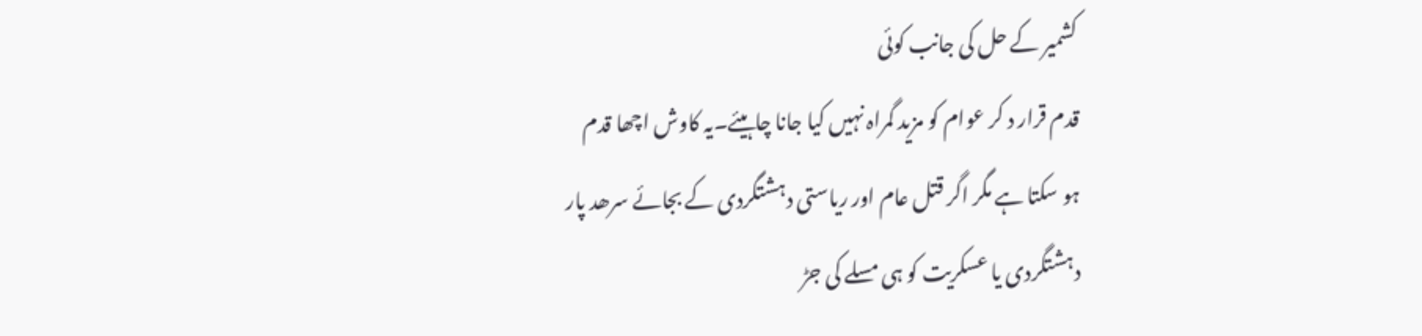کشمیر کے حل کی جانب کوئی
قدم قرار د کر عوام کو مزید گمراہ نہیں کیا جانا چاہیئے۔یہ کاوش اچھا قدم
ہو سکتا ہے مگر اگر قتل عام اور ریاستی دہشتگردی کے بجائے سرھد پار
دہشتگردی یا عسکریت کو ہی مسلے کی جڑ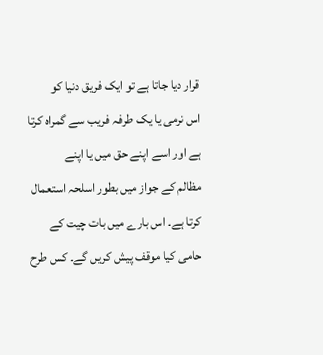قرار دیا جاتا ہے تو ایک فریق دنیا کو
اس نرمی یا یک طرفہ فریب سے گمراہ کرتا ہے اور اسے اپنے حق میں یا اپنے
مظالم کے جواز میں بطور اسلحہ استعمال کرتا ہے۔ اس بارے میں بات چیت کے
حامی کیا موقف پیش کریں گے۔ کس طرح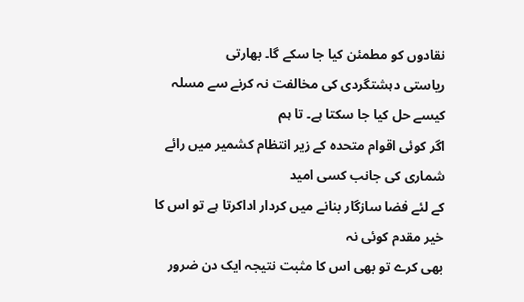نقادوں کو مطمئن کیا جا سکے گا۔ بھارتی
ریاستی دہشتگردی کی مخالفت نہ کرنے سے مسلہ کیسے حل کیا جا سکتا ہے۔ تا ہم
اگر کوئی اقوام متحدہ کے زیر انتظام کشمیر میں رائے شماری کی جانب کسی امید
کے لئے فضا سازگار بنانے میں کردار اداکرتا ہے تو اس کا خیر مقدم کوئی نہ
بھی کرے تو بھی اس کا مثبت نتیجہ ایک دن ضرور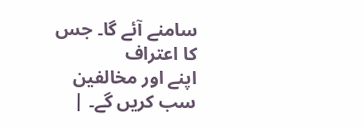سامنے آئے گا۔ جس کا اعتراف
اپنے اور مخالفین سب کریں گے۔ |